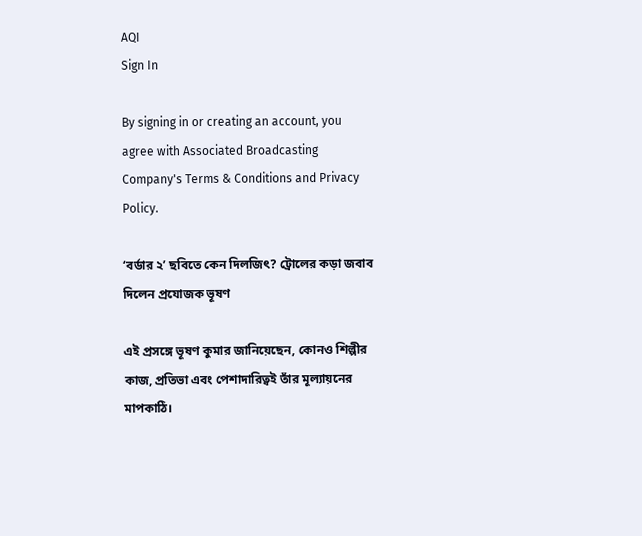AQI
Sign In

By signing in or creating an account, you agree with Associated Broadcasting Company's Terms & Conditions and Privacy Policy.

‘বর্ডার ২’ ছবিতে কেন দিলজিৎ? ট্রোলের কড়া জবাব দিলেন প্রযোজক ভূষণ

এই প্রসঙ্গে ভূষণ কুমার জানিয়েছেন, কোনও শিল্পীর কাজ, প্রতিভা এবং পেশাদারিত্বই তাঁর মূল্যায়নের মাপকাঠি।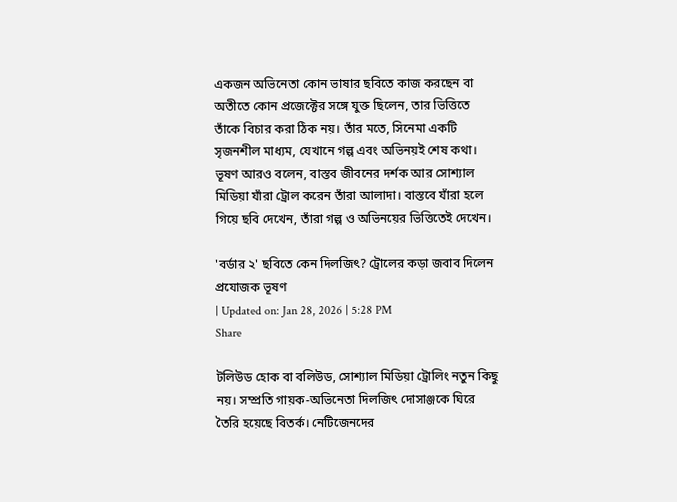একজন অভিনেতা কোন ভাষার ছবিতে কাজ করছেন বা অতীতে কোন প্রজেক্টের সঙ্গে যুক্ত ছিলেন, তার ভিত্তিতে তাঁকে বিচার করা ঠিক নয়। তাঁর মতে, সিনেমা একটি সৃজনশীল মাধ্যম, যেখানে গল্প এবং অভিনয়ই শেষ কথা। ভূষণ আরও বলেন, বাস্তব জীবনের দর্শক আর সোশ্যাল মিডিয়া যাঁরা ট্রোল করেন তাঁরা আলাদা। বাস্তবে যাঁরা হলে গিয়ে ছবি দেখেন, তাঁরা গল্প ও অভিনয়ের ভিত্তিতেই দেখেন।

'বর্ডার ২' ছবিতে কেন দিলজিৎ? ট্রোলের কড়া জবাব দিলেন প্রযোজক ভূষণ
| Updated on: Jan 28, 2026 | 5:28 PM
Share

টলিউড হোক বা বলিউড, সোশ্যাল মিডিয়া ট্রোলিং নতুন কিছু নয়। সম্প্রতি গায়ক-অভিনেতা দিলজিৎ দোসাঞ্জকে ঘিরে তৈরি হয়েছে বিতর্ক। নেটিজেনদের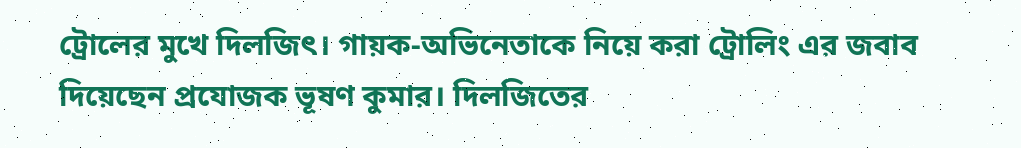ট্রোলের মুখে দিলজিৎ। গায়ক-অভিনেতাকে নিয়ে করা ট্রোলিং এর জবাব দিয়েছেন প্রযোজক ভূষণ কুমার। দিলজিতের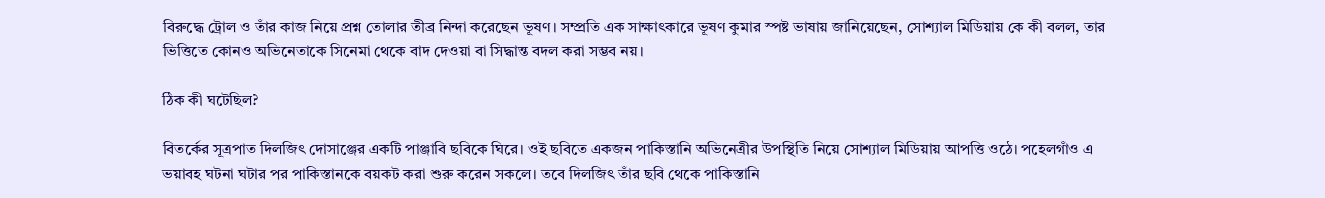বিরুদ্ধে ট্রোল ও তাঁর কাজ নিয়ে প্রশ্ন তোলার তীব্র নিন্দা করেছেন ভূষণ। সম্প্রতি এক সাক্ষাৎকারে ভূষণ কুমার স্পষ্ট ভাষায় জানিয়েছেন, সোশ্যাল মিডিয়ায় কে কী বলল, তার ভিত্তিতে কোনও অভিনেতাকে সিনেমা থেকে বাদ দেওয়া বা সিদ্ধান্ত বদল করা সম্ভব নয়।

ঠিক কী ঘটেছিল?

বিতর্কের সূত্রপাত দিলজিৎ দোসাঞ্জের একটি পাঞ্জাবি ছবিকে ঘিরে। ওই ছবিতে একজন পাকিস্তানি অভিনেত্রীর উপস্থিতি নিয়ে সোশ্যাল মিডিয়ায় আপত্তি ওঠে। পহেলগাঁও এ ভয়াবহ ঘটনা ঘটার পর পাকিস্তানকে বয়কট করা শুরু করেন সকলে। তবে দিলজিৎ তাঁর ছবি থেকে পাকিস্তানি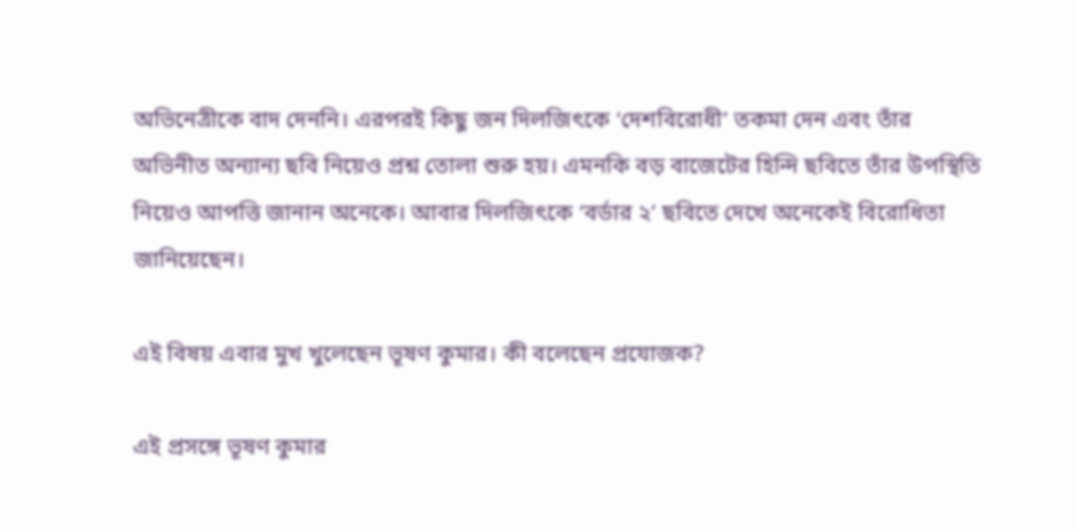অভিনেত্রীকে বাদ দেননি। এরপরই কিছু জন দিলজিৎকে ‘দেশবিরোধী’ তকমা দেন এবং তাঁর অভিনীত অন্যান্য ছবি নিয়েও প্রশ্ন তোলা শুরু হয়। এমনকি বড় বাজেটের হিন্দি ছবিতে তাঁর উপস্থিতি নিয়েও আপত্তি জানান অনেকে। আবার দিলজিৎকে ‘বর্ডার ২’ ছবিতে দেখে অনেকেই বিরোধিতা জানিয়েছেন।

এই বিষয় এবার মুখ খুলেছেন ভূষণ কুমার। কী বলেছেন প্রযোজক?

এই প্রসঙ্গে ভূষণ কুমার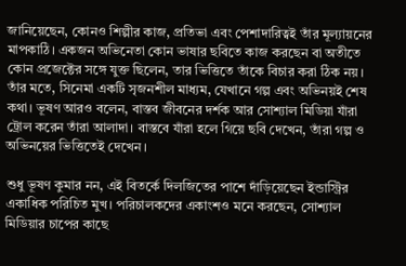জানিয়েছেন, কোনও শিল্পীর কাজ, প্রতিভা এবং পেশাদারিত্বই তাঁর মূল্যায়নের মাপকাঠি। একজন অভিনেতা কোন ভাষার ছবিতে কাজ করছেন বা অতীতে কোন প্রজেক্টের সঙ্গে যুক্ত ছিলেন, তার ভিত্তিতে তাঁকে বিচার করা ঠিক নয়। তাঁর মতে, সিনেমা একটি সৃজনশীল মাধ্যম, যেখানে গল্প এবং অভিনয়ই শেষ কথা। ভূষণ আরও বলেন, বাস্তব জীবনের দর্শক আর সোশ্যাল মিডিয়া যাঁরা ট্রোল করেন তাঁরা আলাদা। বাস্তবে যাঁরা হলে গিয়ে ছবি দেখেন, তাঁরা গল্প ও অভিনয়ের ভিত্তিতেই দেখেন।

শুধু ভূষণ কুমার নন, এই বিতর্কে দিলজিতের পাশে দাঁড়িয়েছেন ইন্ডাস্ট্রির একাধিক পরিচিত মুখ। পরিচালকদের একাংশও মনে করছেন, সোশ্যাল মিডিয়ার চাপের কাছে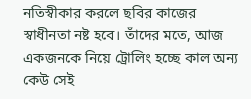নতিস্বীকার করলে ছবির কাজের স্বাধীনতা নষ্ট হবে। তাঁদের মতে, আজ একজনকে নিয়ে ট্রোলিং হচ্ছে কাল অন্য কেউ সেই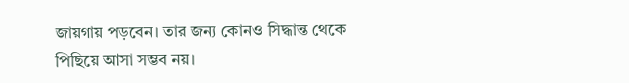জায়গায় পড়বেন। তার জন্য কোনও সিদ্ধান্ত থেকে পিছিয়ে আসা সম্ভব নয়।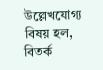উল্লেখযোগ্য বিষয় হল, বিতর্ক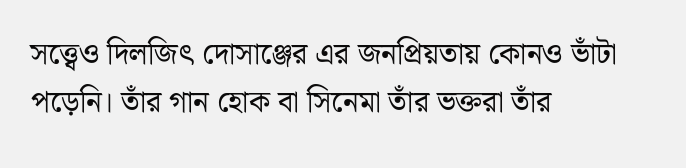সত্ত্বেও দিলজিৎ দোসাঞ্জের এর জনপ্রিয়তায় কোনও ভাঁটা পড়েনি। তাঁর গান হোক বা সিনেমা তাঁর ভক্তরা তাঁর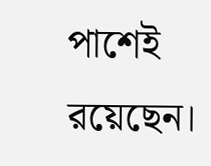পাশেই রয়েছেন।